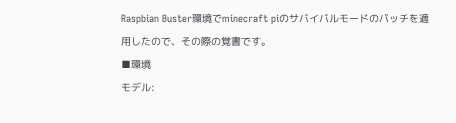Raspbian Buster環境でminecraft piのサバイバルモードのパッチを適用したので、その際の覚書です。
■環境
モデル: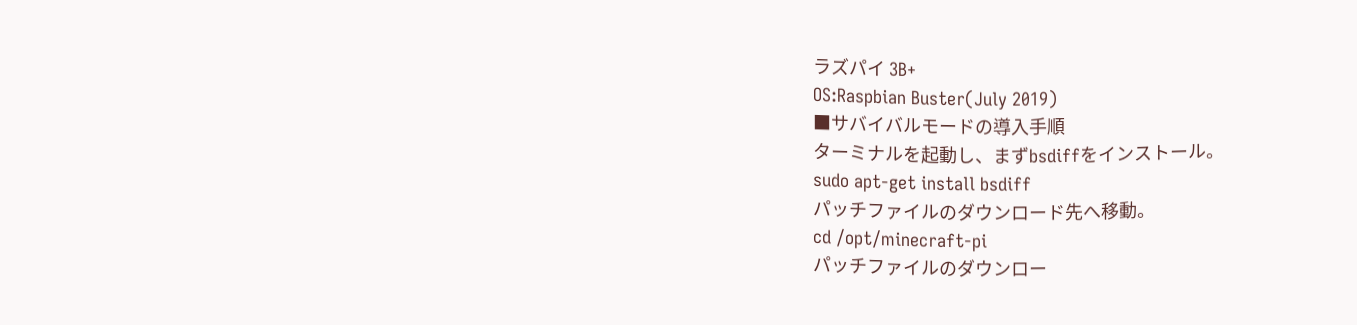ラズパイ 3B+
OS:Raspbian Buster(July 2019)
■サバイバルモードの導入手順
ターミナルを起動し、まずbsdiffをインストール。
sudo apt-get install bsdiff
パッチファイルのダウンロード先へ移動。
cd /opt/minecraft-pi
パッチファイルのダウンロー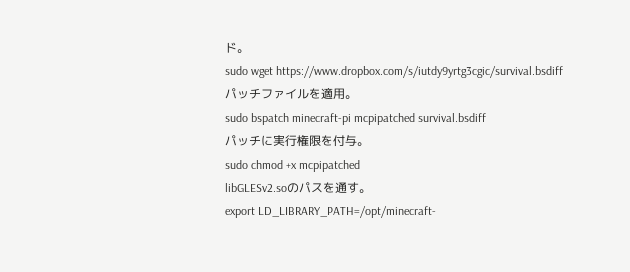ド。
sudo wget https://www.dropbox.com/s/iutdy9yrtg3cgic/survival.bsdiff
パッチファイルを適用。
sudo bspatch minecraft-pi mcpipatched survival.bsdiff
パッチに実行権限を付与。
sudo chmod +x mcpipatched
libGLESv2.soのパスを通す。
export LD_LIBRARY_PATH=/opt/minecraft-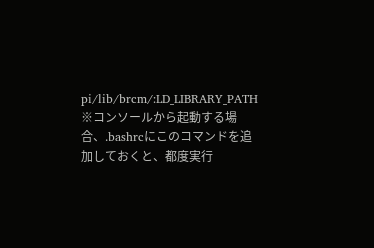pi/lib/brcm/:LD_LIBRARY_PATH
※コンソールから起動する場合、.bashrcにこのコマンドを追加しておくと、都度実行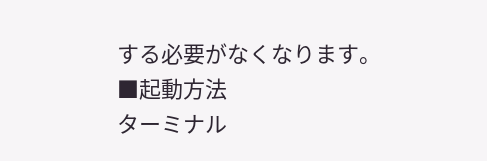する必要がなくなります。
■起動方法
ターミナル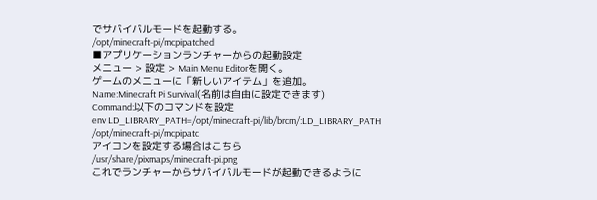でサバイバルモードを起動する。
/opt/minecraft-pi/mcpipatched
■アプリケーションランチャーからの起動設定
メニュー > 設定 > Main Menu Editorを開く。
ゲームのメニューに「新しいアイテム」を追加。
Name:Minecraft Pi Survival(名前は自由に設定できます)
Command:以下のコマンドを設定
env LD_LIBRARY_PATH=/opt/minecraft-pi/lib/brcm/:LD_LIBRARY_PATH /opt/minecraft-pi/mcpipatc
アイコンを設定する場合はこちら
/usr/share/pixmaps/minecraft-pi.png
これでランチャーからサバイバルモードが起動できるように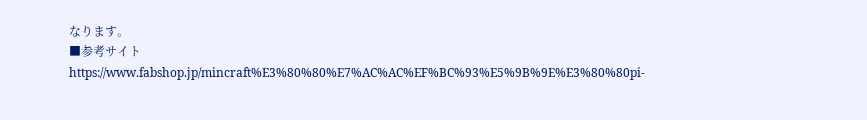なります。
■参考サイト
https://www.fabshop.jp/mincraft%E3%80%80%E7%AC%AC%EF%BC%93%E5%9B%9E%E3%80%80pi-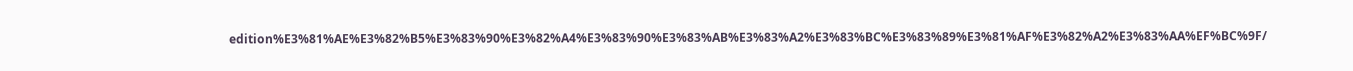edition%E3%81%AE%E3%82%B5%E3%83%90%E3%82%A4%E3%83%90%E3%83%AB%E3%83%A2%E3%83%BC%E3%83%89%E3%81%AF%E3%82%A2%E3%83%AA%EF%BC%9F/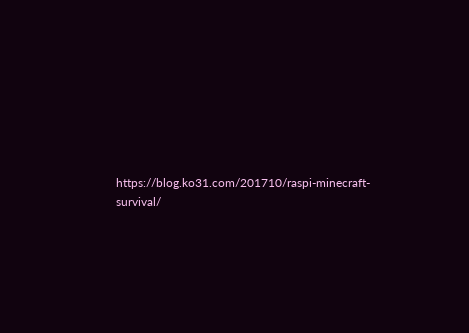https://blog.ko31.com/201710/raspi-minecraft-survival/